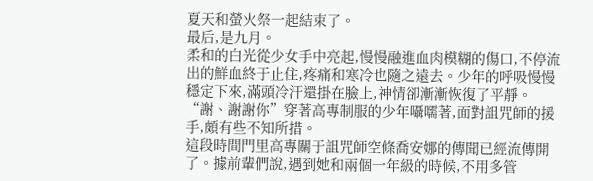夏天和螢火祭一起結束了。
最后,是九月。
柔和的白光從少女手中亮起,慢慢融進血肉模糊的傷口,不停流出的鮮血終于止住,疼痛和寒冷也隨之遠去。少年的呼吸慢慢穩定下來,滿頭冷汗還掛在臉上,神情卻漸漸恢復了平靜。
“謝、謝謝你”穿著高專制服的少年囁嚅著,面對詛咒師的援手,頗有些不知所措。
這段時間門里高專關于詛咒師空條喬安娜的傳聞已經流傳開了。據前輩們說,遇到她和兩個一年級的時候,不用多管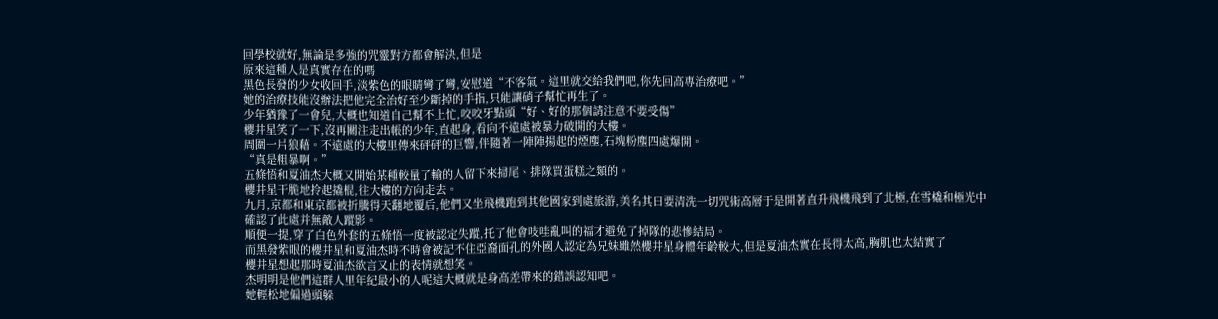回學校就好,無論是多強的咒靈對方都會解決,但是
原來這種人是真實存在的嗎
黑色長發的少女收回手,淡紫色的眼睛彎了彎,安慰道“不客氣。這里就交給我們吧,你先回高專治療吧。”
她的治療技能沒辦法把他完全治好至少斷掉的手指,只能讓硝子幫忙再生了。
少年猶豫了一會兒,大概也知道自己幫不上忙,咬咬牙點頭“好、好的那個請注意不要受傷”
櫻井星笑了一下,沒再關注走出帳的少年,直起身,看向不遠處被暴力破開的大樓。
周圍一片狼藉。不遠處的大樓里傳來砰砰的巨響,伴隨著一陣陣揚起的煙塵,石塊粉塵四處爆開。
“真是粗暴啊。”
五條悟和夏油杰大概又開始某種較量了輸的人留下來掃尾、排隊買蛋糕之類的。
櫻井星干脆地拎起撬棍,往大樓的方向走去。
九月,京都和東京都被折騰得天翻地覆后,他們又坐飛機跑到其他國家到處旅游,美名其曰要清洗一切咒術高層于是開著直升飛機飛到了北極,在雪橇和極光中確認了此處并無敵人蹤影。
順便一提,穿了白色外套的五條悟一度被認定失蹤,托了他會吱哇亂叫的福才避免了掉隊的悲慘結局。
而黑發紫眼的櫻井星和夏油杰時不時會被記不住亞裔面孔的外國人認定為兄妹雖然櫻井星身體年齡較大,但是夏油杰實在長得太高,胸肌也太結實了
櫻井星想起那時夏油杰欲言又止的表情就想笑。
杰明明是他們這群人里年紀最小的人呢這大概就是身高差帶來的錯誤認知吧。
她輕松地偏過頭躲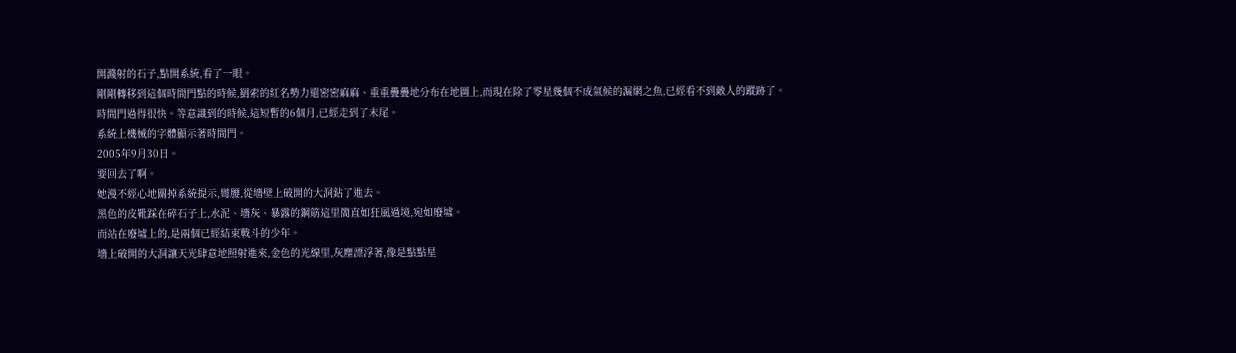開濺射的石子,點開系統,看了一眼。
剛剛轉移到這個時間門點的時候,羂索的紅名勢力還密密麻麻、重重疊疊地分布在地圖上,而現在除了零星幾個不成氣候的漏網之魚,已經看不到敵人的蹤跡了。
時間門過得很快。等意識到的時候,這短暫的6個月,已經走到了末尾。
系統上機械的字體顯示著時間門。
2005年9月30日。
要回去了啊。
她漫不經心地關掉系統提示,彎腰,從墻壁上破開的大洞鉆了進去。
黑色的皮靴踩在碎石子上,水泥、墻灰、暴露的鋼筋這里簡直如狂風過境,宛如廢墟。
而站在廢墟上的,是兩個已經結束戰斗的少年。
墻上破開的大洞讓天光肆意地照射進來,金色的光線里,灰塵漂浮著,像是點點星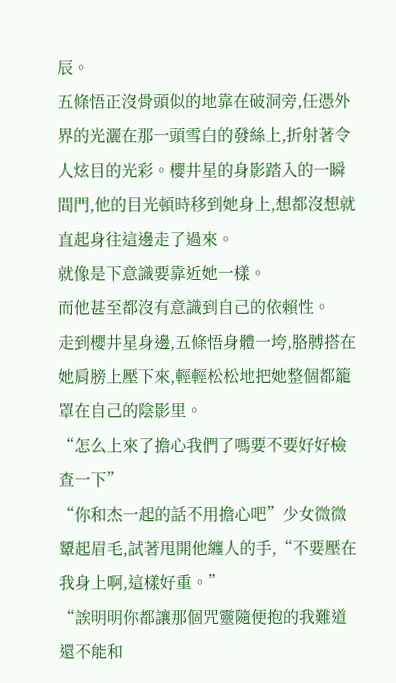辰。
五條悟正沒骨頭似的地靠在破洞旁,任憑外界的光灑在那一頭雪白的發絲上,折射著令人炫目的光彩。櫻井星的身影踏入的一瞬間門,他的目光頓時移到她身上,想都沒想就直起身往這邊走了過來。
就像是下意識要靠近她一樣。
而他甚至都沒有意識到自己的依賴性。
走到櫻井星身邊,五條悟身體一垮,胳膊搭在她肩膀上壓下來,輕輕松松地把她整個都籠罩在自己的陰影里。
“怎么上來了擔心我們了嗎要不要好好檢查一下”
“你和杰一起的話不用擔心吧”少女微微顰起眉毛,試著甩開他纏人的手,“不要壓在我身上啊,這樣好重。”
“誒明明你都讓那個咒靈隨便抱的我難道還不能和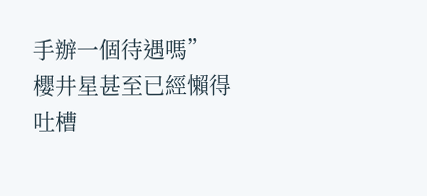手辦一個待遇嗎”
櫻井星甚至已經懶得吐槽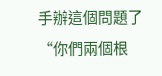手辦這個問題了“你們兩個根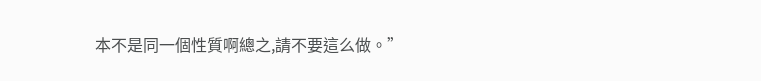本不是同一個性質啊總之,請不要這么做。”